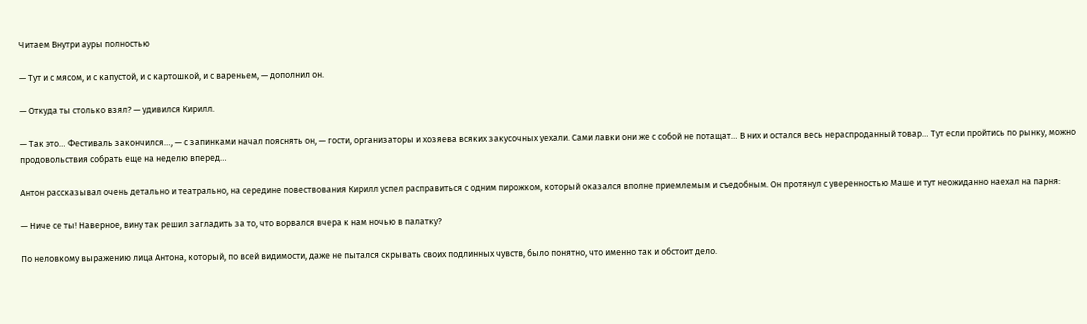Читаем Внутри ауры полностью

— Тут и с мясом, и с капустой, и с картошкой, и с вареньем, — дополнил он.

— Откуда ты столько взял? — удивился Кирилл.

— Так это… Фестиваль закончился…, — с запинками начал пояснять он, — гости, организаторы и хозяева всяких закусочных уехали. Сами лавки они же с собой не потащат… В них и остался весь нераспроданный товар… Тут если пройтись по рынку, можно продовольствия собрать еще на неделю вперед…

Антон рассказывал очень детально и театрально, на середине повествования Кирилл успел расправиться с одним пирожком, который оказался вполне приемлемым и съедобным. Он протянул с уверенностью Маше и тут неожиданно наехал на парня:

— Ниче се ты! Наверное, вину так решил загладить за то, что ворвался вчера к нам ночью в палатку?

По неловкому выражению лица Антона, который, по всей видимости, даже не пытался скрывать своих подлинных чувств, было понятно, что именно так и обстоит дело.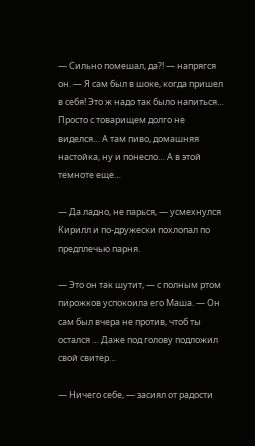— Сильно помешал, да?! — напрягся он. — Я сам был в шоке, когда пришел в себя! Это ж надо так было напиться… Просто с товарищем долго не виделся… А там пиво, домашняя настойка, ну и понесло… А в этой темноте еще…

— Да ладно, не парься, — усмехнулся Кирилл и по-дружески похлопал по предплечью парня.

— Это он так шутит, — с полным ртом пирожков успокоила его Маша. — Он сам был вчера не против, чтоб ты остался … Даже под голову подложил свой свитер…

— Ничего себе, — засиял от радости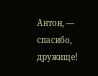Антон, — спасибо, дружище!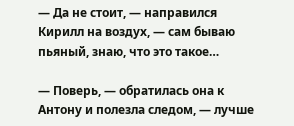— Да не стоит, — направился Кирилл на воздух, — сам бываю пьяный, знаю, что это такое…

— Поверь, — обратилась она к Антону и полезла следом, — лучше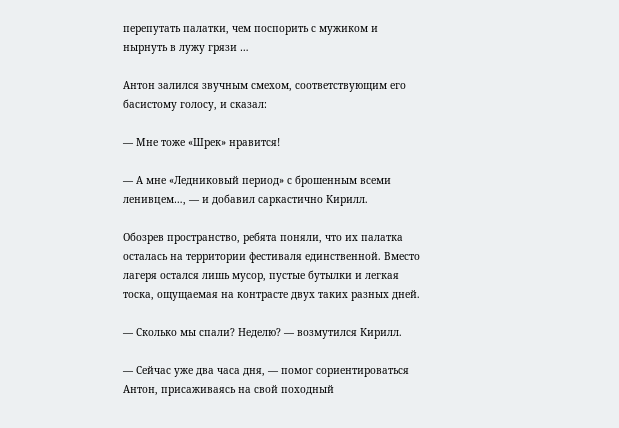перепутать палатки, чем поспорить с мужиком и нырнуть в лужу грязи …

Антон залился звучным смехом, соответствующим его басистому голосу, и сказал:

— Мне тоже «Шрек» нравится!

— А мне «Ледниковый период» с брошенным всеми ленивцем…, — и добавил саркастично Кирилл.

Обозрев пространство, ребята поняли, что их палатка осталась на территории фестиваля единственной. Вместо лагеря остался лишь мусор, пустые бутылки и легкая тоска, ощущаемая на контрасте двух таких разных дней.

— Сколько мы спали? Неделю? — возмутился Кирилл.

— Сейчас уже два часа дня, — помог сориентироваться Антон, присаживаясь на свой походный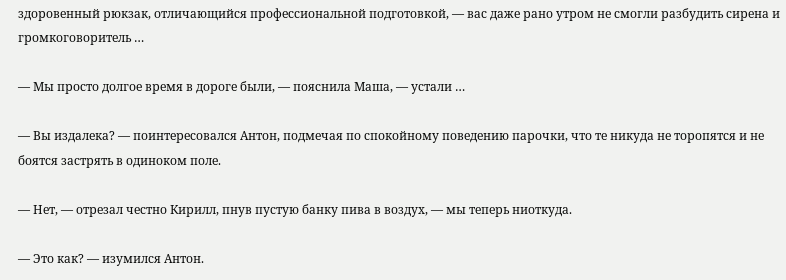здоровенный рюкзак, отличающийся профессиональной подготовкой, — вас даже рано утром не смогли разбудить сирена и громкоговоритель …

— Мы просто долгое время в дороге были, — пояснила Маша, — устали …

— Вы издалека? — поинтересовался Антон, подмечая по спокойному поведению парочки, что те никуда не торопятся и не боятся застрять в одиноком поле.

— Нет, — отрезал честно Кирилл, пнув пустую банку пива в воздух, — мы теперь ниоткуда.

— Это как? — изумился Антон.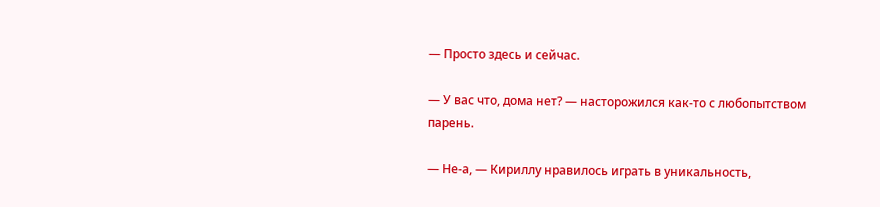— Просто здесь и сейчас.

— У вас что, дома нет? — насторожился как-то с любопытством парень.

— Не-а, — Кириллу нравилось играть в уникальность,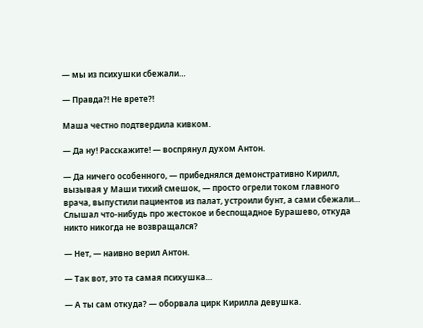— мы из психушки сбежали…

— Правда?! Не врете?!

Маша честно подтвердила кивком.

— Да ну! Расскажите! — воспрянул духом Антон.

— Да ничего особенного, — прибеднялся демонстративно Кирилл, вызывая у Маши тихий смешок, — просто огрели током главного врача, выпустили пациентов из палат, устроили бунт, а сами сбежали… Слышал что-нибудь про жестокое и беспощадное Бурашево, откуда никто никогда не возвращался?

— Нет, — наивно верил Антон.

— Так вот, это та самая психушка…

— А ты сам откуда? — оборвала цирк Кирилла девушка.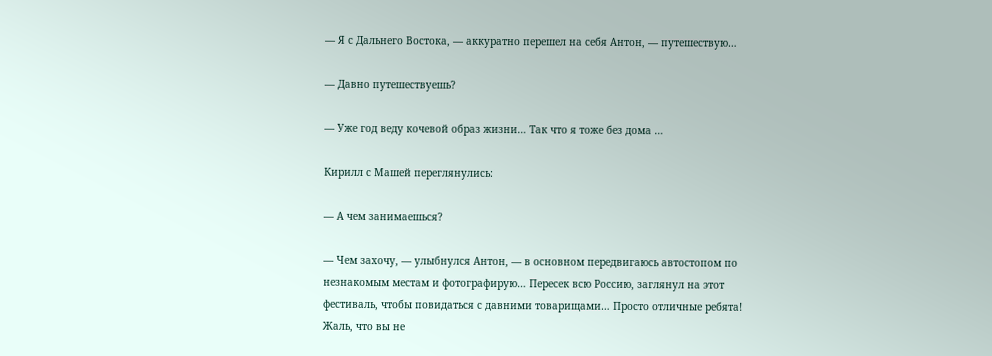— Я с Дальнего Востока, — аккуратно перешел на себя Антон, — путешествую…

— Давно путешествуешь?

— Уже год веду кочевой образ жизни… Так что я тоже без дома …

Кирилл с Машей переглянулись:

— А чем занимаешься?

— Чем захочу, — улыбнулся Антон, — в основном передвигаюсь автостопом по незнакомым местам и фотографирую… Пересек всю Россию, заглянул на этот фестиваль, чтобы повидаться с давними товарищами… Просто отличные ребята! Жаль, что вы не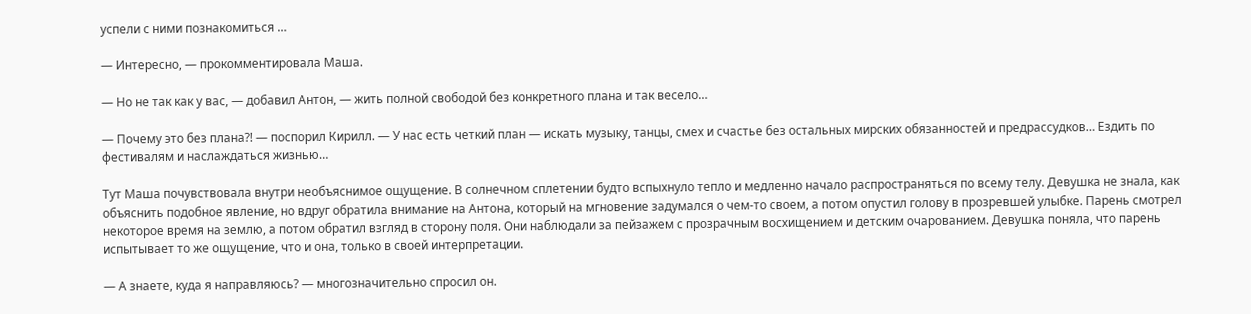успели с ними познакомиться …

— Интересно, — прокомментировала Маша.

— Но не так как у вас, — добавил Антон, — жить полной свободой без конкретного плана и так весело…

— Почему это без плана?! — поспорил Кирилл. — У нас есть четкий план — искать музыку, танцы, смех и счастье без остальных мирских обязанностей и предрассудков… Ездить по фестивалям и наслаждаться жизнью…

Тут Маша почувствовала внутри необъяснимое ощущение. В солнечном сплетении будто вспыхнуло тепло и медленно начало распространяться по всему телу. Девушка не знала, как объяснить подобное явление, но вдруг обратила внимание на Антона, который на мгновение задумался о чем-то своем, а потом опустил голову в прозревшей улыбке. Парень смотрел некоторое время на землю, а потом обратил взгляд в сторону поля. Они наблюдали за пейзажем с прозрачным восхищением и детским очарованием. Девушка поняла, что парень испытывает то же ощущение, что и она, только в своей интерпретации.

— А знаете, куда я направляюсь? — многозначительно спросил он.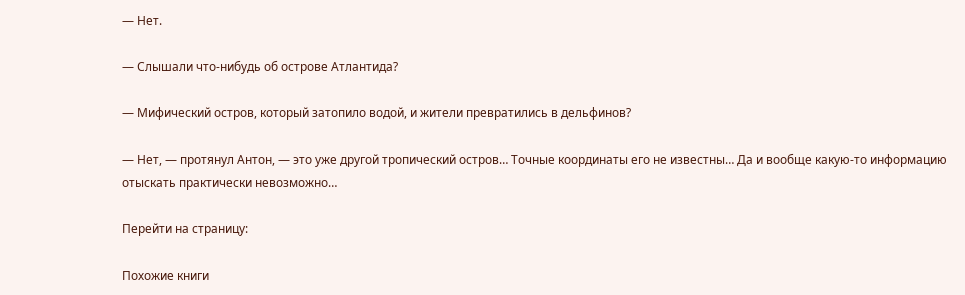— Нет.

— Слышали что-нибудь об острове Атлантида?

— Мифический остров, который затопило водой, и жители превратились в дельфинов?

— Нет, — протянул Антон, — это уже другой тропический остров… Точные координаты его не известны… Да и вообще какую-то информацию отыскать практически невозможно…

Перейти на страницу:

Похожие книги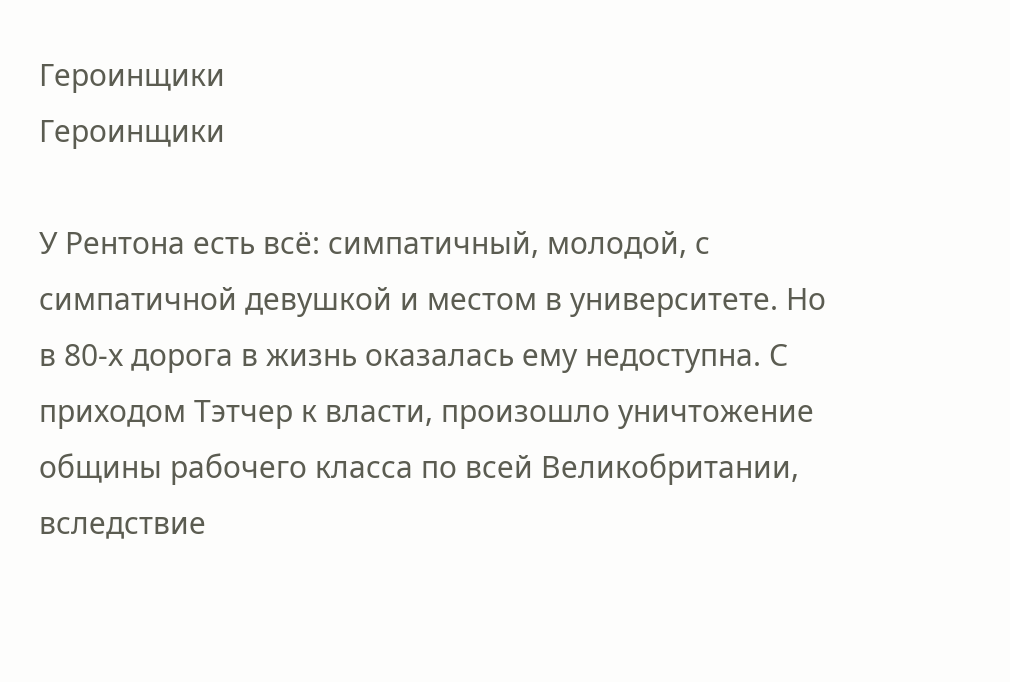Героинщики
Героинщики

У Рентона есть всё: симпатичный, молодой, с симпатичной девушкой и местом в университете. Но в 80-х дорога в жизнь оказалась ему недоступна. С приходом Тэтчер к власти, произошло уничтожение общины рабочего класса по всей Великобритании, вследствие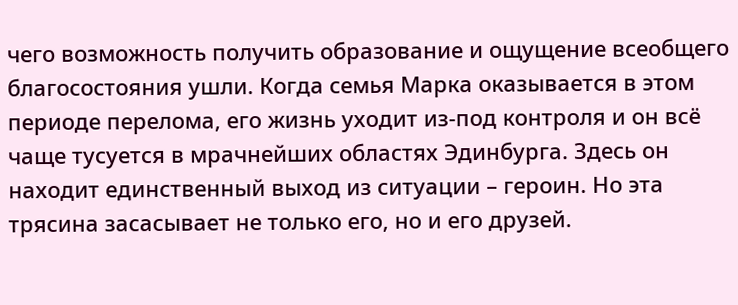чего возможность получить образование и ощущение всеобщего благосостояния ушли. Когда семья Марка оказывается в этом периоде перелома, его жизнь уходит из-под контроля и он всё чаще тусуется в мрачнейших областях Эдинбурга. Здесь он находит единственный выход из ситуации – героин. Но эта трясина засасывает не только его, но и его друзей.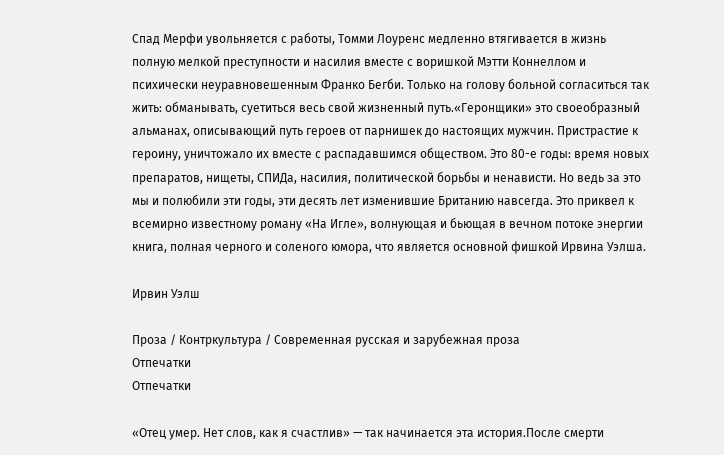Спад Мерфи увольняется с работы, Томми Лоуренс медленно втягивается в жизнь полную мелкой преступности и насилия вместе с воришкой Мэтти Коннеллом и психически неуравновешенным Франко Бегби. Только на голову больной согласиться так жить: обманывать, суетиться весь свой жизненный путь.«Геронщики» это своеобразный альманах, описывающий путь героев от парнишек до настоящих мужчин. Пристрастие к героину, уничтожало их вместе с распадавшимся обществом. Это 80-е годы: время новых препаратов, нищеты, СПИДа, насилия, политической борьбы и ненависти. Но ведь за это мы и полюбили эти годы, эти десять лет изменившие Британию навсегда. Это приквел к всемирно известному роману «На Игле», волнующая и бьющая в вечном потоке энергии книга, полная черного и соленого юмора, что является основной фишкой Ирвина Уэлша.

Ирвин Уэлш

Проза / Контркультура / Современная русская и зарубежная проза
Отпечатки
Отпечатки

«Отец умер. Нет слов, как я счастлив» — так начинается эта история.После смерти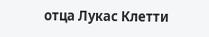отца Лукас Клетти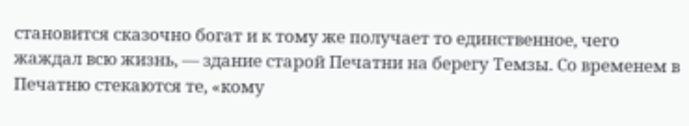становится сказочно богат и к тому же получает то единственное, чего жаждал всю жизнь, — здание старой Печатни на берегу Темзы. Со временем в Печатню стекаются те, «кому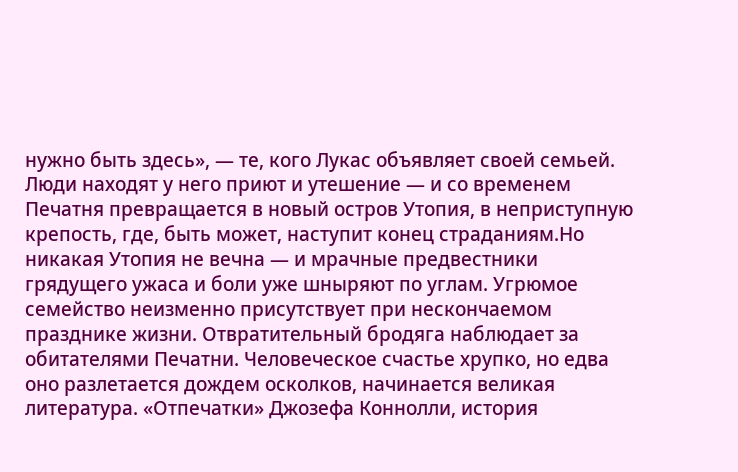нужно быть здесь», — те, кого Лукас объявляет своей семьей. Люди находят у него приют и утешение — и со временем Печатня превращается в новый остров Утопия, в неприступную крепость, где, быть может, наступит конец страданиям.Но никакая Утопия не вечна — и мрачные предвестники грядущего ужаса и боли уже шныряют по углам. Угрюмое семейство неизменно присутствует при нескончаемом празднике жизни. Отвратительный бродяга наблюдает за обитателями Печатни. Человеческое счастье хрупко, но едва оно разлетается дождем осколков, начинается великая литература. «Отпечатки» Джозефа Коннолли, история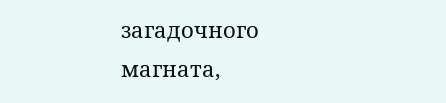загадочного магната,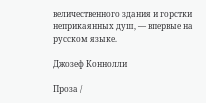величественного здания и горстки неприкаянных душ, — впервые на русском языке.

Джозеф Коннолли

Проза /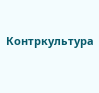Контркультура